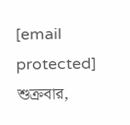[email protected] শুক্রবার,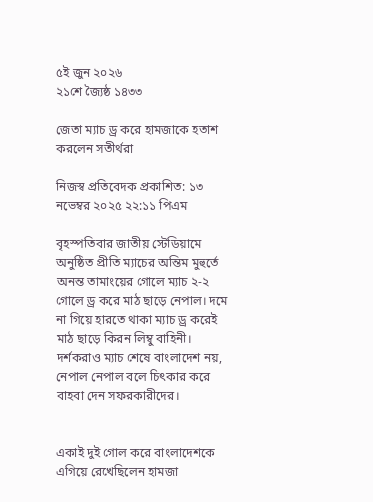৫ই জুন ২০২৬
২১শে জ্যৈষ্ঠ ১৪৩৩

জেতা ম্যাচ ড্র করে হামজাকে হতাশ করলেন সতীর্থরা

নিজস্ব প্রতিবেদক প্রকাশিত: ১৩ নভেম্বর ২০২৫ ২২:১১ পিএম

বৃহস্পতিবার জাতীয় স্টেডিয়ামে অনুষ্ঠিত প্রীতি ম্যাচের অন্তিম মুহুর্তে অনন্ত তামাংয়ের গোলে ম্যাচ ২-২ গোলে ড্র করে মাঠ ছাড়ে নেপাল। দমে না গিয়ে হারতে থাকা ম্যাচ ড্র করেই মাঠ ছাড়ে কিরন লিম্বু বাহিনী। দর্শকরাও ম্যাচ শেষে বাংলাদেশ নয়, নেপাল নেপাল বলে চিৎকার করে বাহবা দেন সফরকারীদের।


একাই দুই গোল করে বাংলাদেশকে এগিয়ে রেখেছিলেন হামজা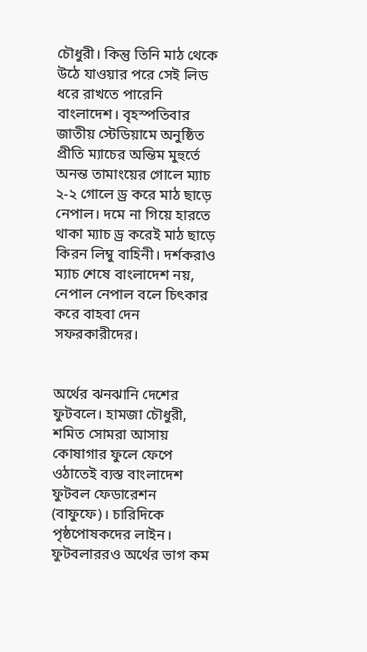চৌধুরী। কিন্তু তিনি মাঠ থেকে উঠে যাওয়ার পরে সেই লিড ধরে রাখতে পারেনি বাংলাদেশ। বৃহস্পতিবার জাতীয় স্টেডিয়ামে অনুষ্ঠিত প্রীতি ম্যাচের অন্তিম মুহুর্তে অনন্ত তামাংয়ের গোলে ম্যাচ ২-২ গোলে ড্র করে মাঠ ছাড়ে নেপাল। দমে না গিয়ে হারতে থাকা ম্যাচ ড্র করেই মাঠ ছাড়ে কিরন লিম্বু বাহিনী। দর্শকরাও ম্যাচ শেষে বাংলাদেশ নয়, নেপাল নেপাল বলে চিৎকার করে বাহবা দেন সফরকারীদের।


অর্থের ঝনঝানি দেশের ফুটবলে। হামজা চৌধুরী, শমিত সোমরা আসায় কোষাগার ফুলে ফেপে ওঠাতেই ব্যস্ত বাংলাদেশ ফুটবল ফেডারেশন (বাফুফে)। চারিদিকে পৃষ্ঠপোষকদের লাইন। ফুটবলাররও অর্থের ভাগ কম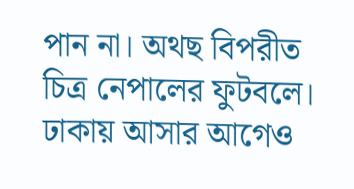পান না। অথছ বিপরীত চিত্র নেপালের ফুটবলে। ঢাকায় আসার আগেও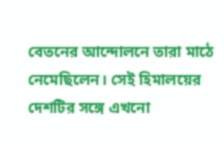বেতনের আন্দোলনে তারা মাঠে নেমেছিলেন। সেই হিমালয়ের দেশটির সঙ্গে এখনো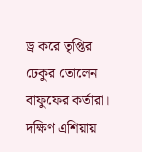ড্র করে তৃপ্তির ঢেকুর তোলেন বাফুফের কর্তারা।
দক্ষিণ এশিয়ায়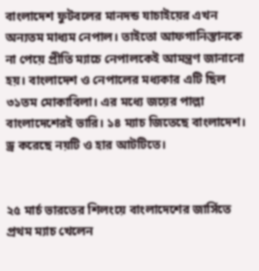বাংলাদেশ ফুটবলের মানদন্ড যাচাইয়ের এখন অন্যতম মাধ্যম নেপাল। তাইতো আফগানিস্তানকে না পেয়ে প্রীতি ম্যাচে নেপালকেই আমন্ত্রণ জানানো হয়। বাংলাদেশ ও নেপালের মধ্যকার এটি ছিল ৩১তম মোকাবিলা। এর মধ্যে জয়ের পাল্লা বাংলাদেশেরই ভারি। ১৪ ম্যাচ জিতেছে বাংলাদেশ। ড্র করেছে নয়টি ও হার আটটিতে।


২৫ মার্চ ভারতের শিলংয়ে বাংলাদেশের জার্সিতে প্রথম ম্যাচ খেলেন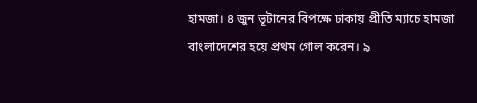হামজা। ৪ জুন ভূটানের বিপক্ষে ঢাকায় প্রীতি ম্যাচে হামজা বাংলাদেশের হয়ে প্রথম গোল করেন। ৯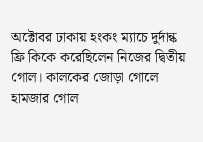অক্টোবর ঢাকায় হংকং ম্যাচে দুর্দান্ক ফ্রি কিকে করেছিলেন নিজের দ্বিতীয় গোল। কালকের জোড়া গোলে হামজার গোল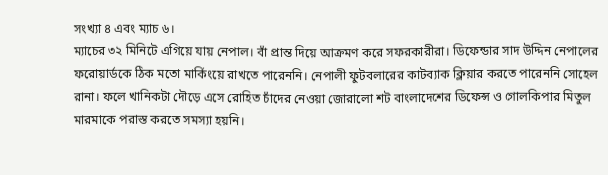সংখ্যা ৪ এবং ম্যাচ ৬।
ম্যাচের ৩২ মিনিটে এগিয়ে যায় নেপাল। বাঁ প্রান্ত দিয়ে আক্রমণ করে সফরকারীরা। ডিফেন্ডার সাদ উদ্দিন নেপালের ফরোয়ার্ডকে ঠিক মতো মার্কিংয়ে রাখতে পারেননি। নেপালী ফুটবলারের কাটব্যাক ক্লিয়ার করতে পারেননি সোহেল রানা। ফলে খানিকটা দৌড়ে এসে রোহিত চাঁদের নেওয়া জোরালো শট বাংলাদেশের ডিফেন্স ও গোলকিপার মিতুল মারমাকে পরাস্ত করতে সমস্যা হয়নি।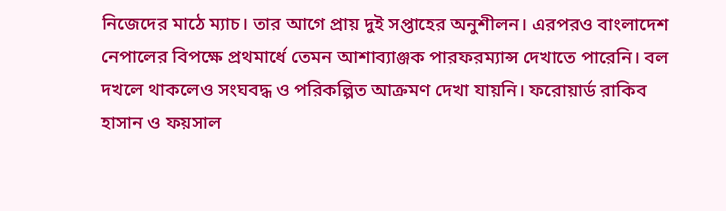নিজেদের মাঠে ম্যাচ। তার আগে প্রায় দুই সপ্তাহের অনুশীলন। এরপরও বাংলাদেশ নেপালের বিপক্ষে প্রথমার্ধে তেমন আশাব্যাঞ্জক পারফরম্যান্স দেখাতে পারেনি। বল দখলে থাকলেও সংঘবদ্ধ ও পরিকল্পিত আক্রমণ দেখা যায়নি। ফরোয়ার্ড রাকিব হাসান ও ফয়সাল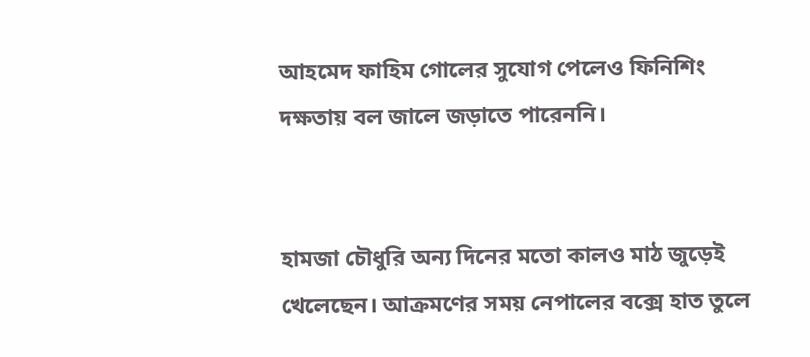আহমেদ ফাহিম গোলের সুযোগ পেলেও ফিনিশিং দক্ষতায় বল জালে জড়াতে পারেননি।


হামজা চৌধুরি অন্য দিনের মতো কালও মাঠ জুড়েই খেলেছেন। আক্রমণের সময় নেপালের বক্সে হাত তুলে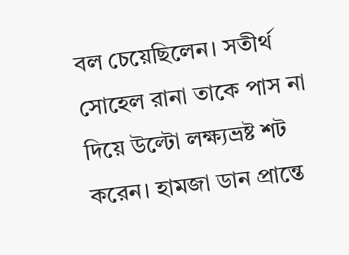বল চেয়েছিলেন। সতীর্থ সোহেল রানা তাকে পাস না দিয়ে উল্টো লক্ষ্যভ্রষ্ট শট করেন। হামজা ডান প্রান্তে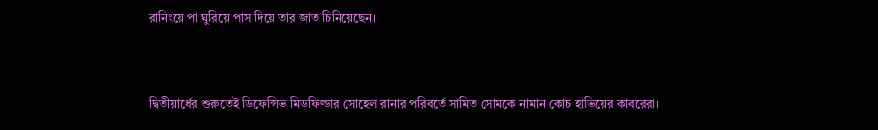রানিংয়ে পা ঘুরিয়ে পাস দিয়ে তার জাত চিনিয়েছেন।


দ্বিতীয়ার্ধের শুরুতেই ডিফেন্সিভ মিডফিল্ডার সোহেল রানার পরিবর্তে সামিত সোমকে নামান কোচ হাভিয়ের কাবরেরা।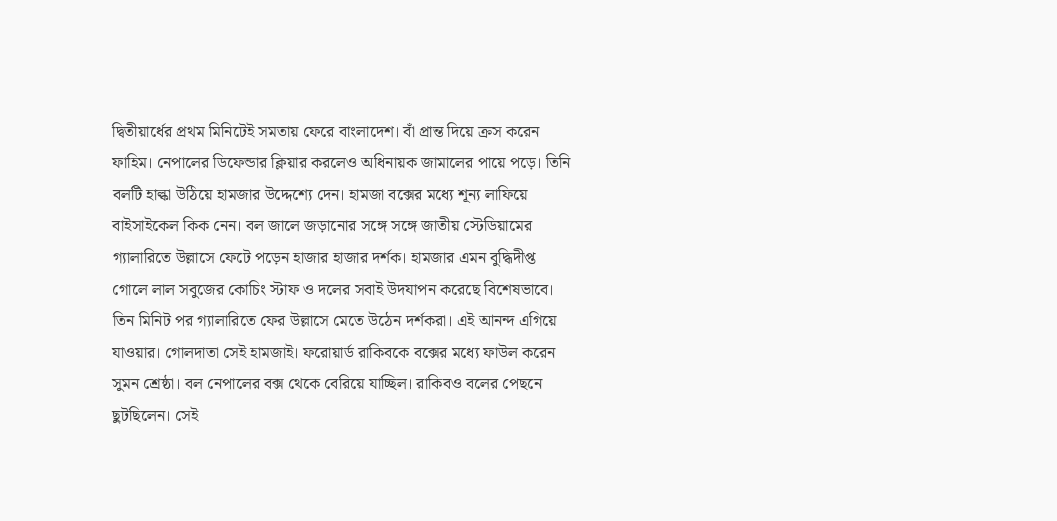দ্বিতীয়ার্ধের প্রথম মিনিটেই সমতায় ফেরে বাংলাদেশ। বাঁ প্রান্ত দিয়ে ক্রস করেন ফাহিম। নেপালের ডিফেন্ডার ক্লিয়ার করলেও অধিনায়ক জামালের পায়ে পড়ে। তিনি বলটি হাল্কা উঠিয়ে হামজার উদ্দেশ্যে দেন। হামজা বক্সের মধ্যে শূন্য লাফিয়ে বাইসাইকেল কিক নেন। বল জালে জড়ানোর সঙ্গে সঙ্গে জাতীয় স্টেডিয়ামের গ্যালারিতে উল্লাসে ফেটে পড়েন হাজার হাজার দর্শক। হামজার এমন বুদ্ধিদীপ্ত গোলে লাল সবুজের কোচিং স্টাফ ও দলের সবাই উদযাপন করেছে বিশেষভাবে। তিন মিনিট পর গ্যালারিতে ফের উল্লাসে মেতে উঠেন দর্শকরা। এই আনন্দ এগিয়ে যাওয়ার। গোলদাতা সেই হামজাই। ফরোয়ার্ড রাকিবকে বক্সের মধ্যে ফাউল করেন সুমন শ্রেষ্ঠা। বল নেপালের বক্স থেকে বেরিয়ে যাচ্ছিল। রাকিবও বলের পেছনে ছুটছিলেন। সেই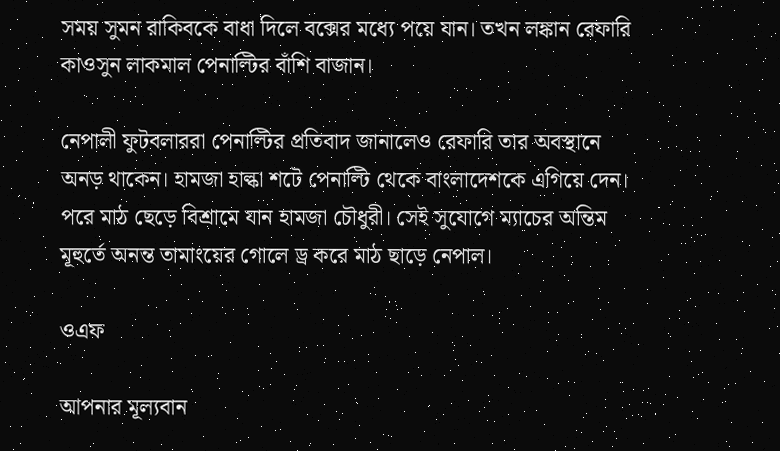সময় সুমন রাকিবকে বাধা দিলে বক্সের মধ্যে পয়ে যান। তখন লঙ্কান রেফারি কাওসুন লাকমাল পেনাল্টির বাঁশি বাজান।

নেপালী ফুটবলাররা পেনাল্টির প্রতিবাদ জানালেও রেফারি তার অবস্থানে অনড় থাকেন। হামজা হাল্কা শটে পেনাল্টি থেকে বাংলাদেশকে এগিয়ে দেন। পরে মাঠ ছেড়ে বিশ্রামে যান হামজা চৌধুরী। সেই সুযোগে ম্যাচের অন্তিম মূহুর্তে অনন্ত তামাংয়ের গোলে ড্র করে মাঠ ছাড়ে নেপাল।

ওএফ

আপনার মূল্যবান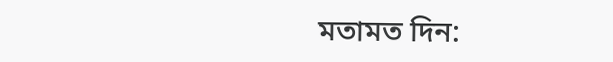মতামত দিন: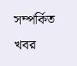সম্পর্কিত খবর